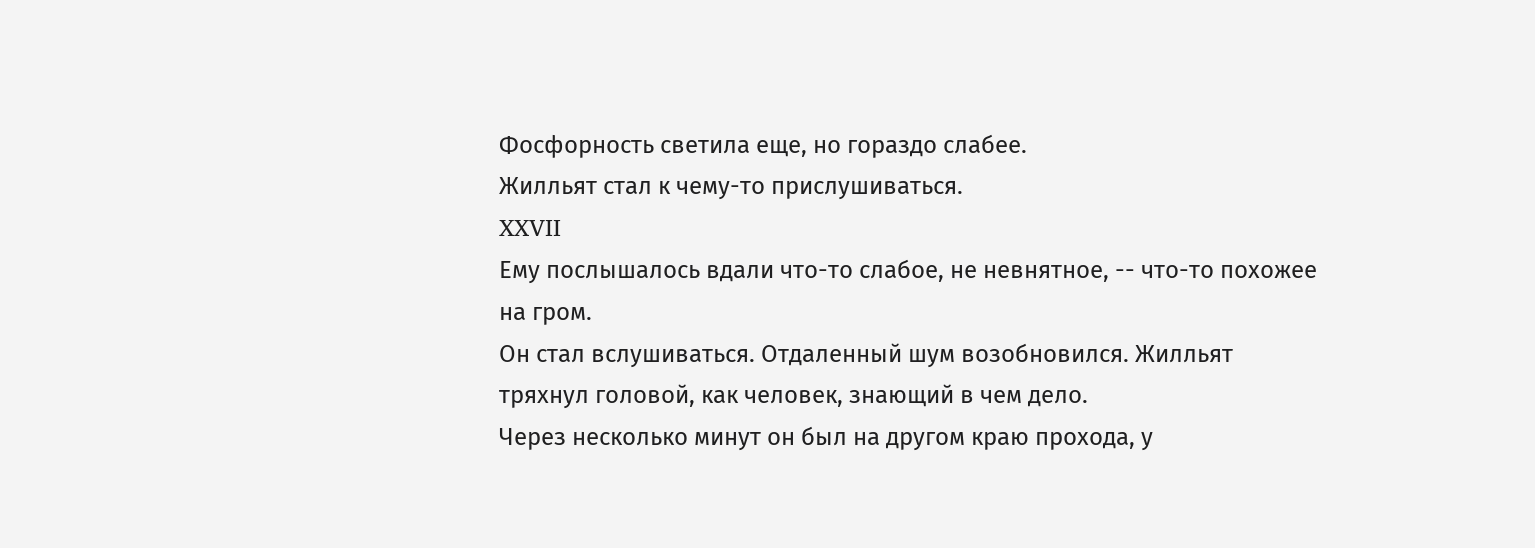Фосфорность светила еще, но гораздо слабее.
Жилльят стал к чему-то прислушиваться.
XXVII
Ему послышалось вдали что-то слабое, не невнятное, -- что-то похожее на гром.
Он стал вслушиваться. Отдаленный шум возобновился. Жилльят тряхнул головой, как человек, знающий в чем дело.
Через несколько минут он был на другом краю прохода, у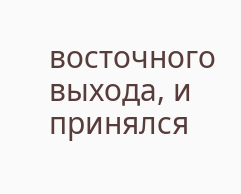восточного выхода, и принялся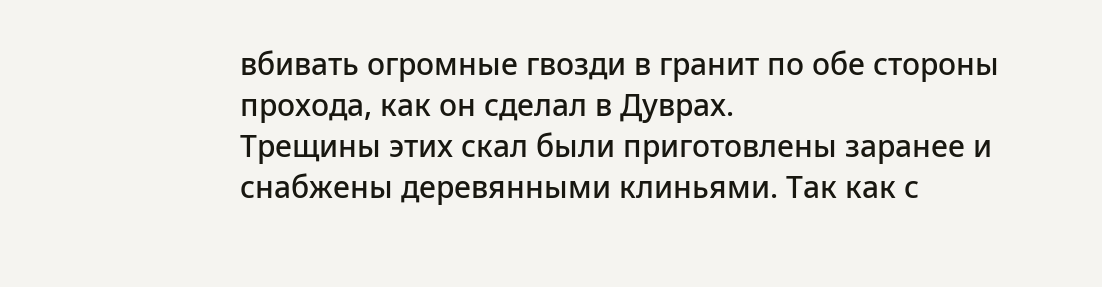вбивать огромные гвозди в гранит по обе стороны прохода, как он сделал в Дуврах.
Трещины этих скал были приготовлены заранее и снабжены деревянными клиньями. Так как с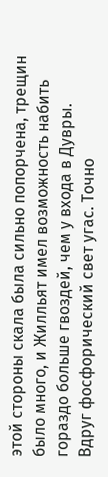этой стороны скала была сильно попорчена, трещин было много, и Жилльят имел возможность набить гораздо больше гвоздей, чем у входа в Дувры.
Вдруг фосфорический свет угас. Точно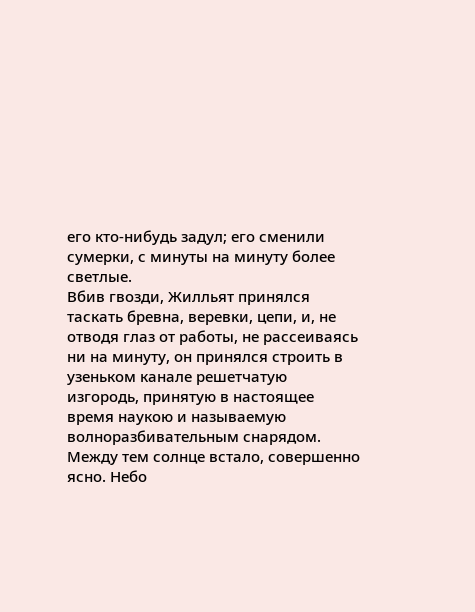его кто-нибудь задул; его сменили сумерки, с минуты на минуту более светлые.
Вбив гвозди, Жилльят принялся таскать бревна, веревки, цепи, и, не отводя глаз от работы, не рассеиваясь ни на минуту, он принялся строить в узеньком канале решетчатую изгородь, принятую в настоящее время наукою и называемую волноразбивательным снарядом.
Между тем солнце встало, совершенно ясно. Небо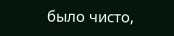было чисто,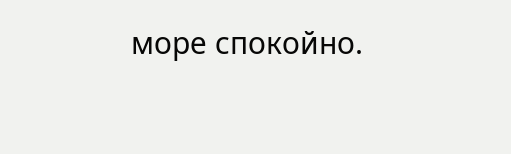море спокойно.